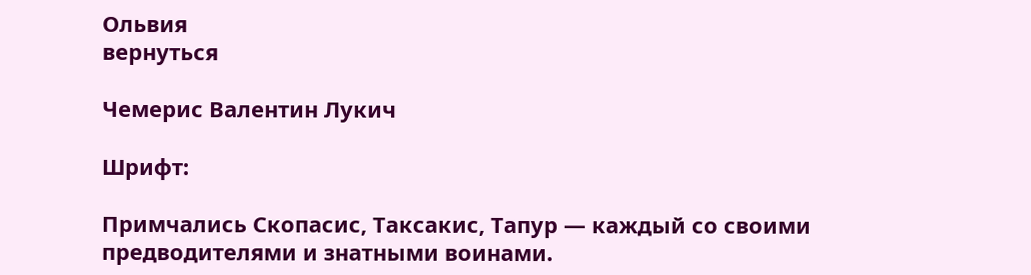Ольвия
вернуться

Чемерис Валентин Лукич

Шрифт:

Примчались Скопасис, Таксакис, Тапур — каждый со своими предводителями и знатными воинами.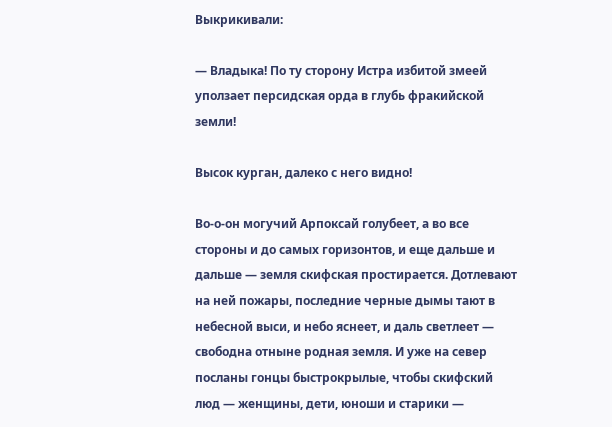Выкрикивали:

— Владыка! По ту сторону Истра избитой змеей уползает персидская орда в глубь фракийской земли!

Высок курган, далеко с него видно!

Во-о-он могучий Арпоксай голубеет, а во все стороны и до самых горизонтов, и еще дальше и дальше — земля скифская простирается. Дотлевают на ней пожары, последние черные дымы тают в небесной выси, и небо яснеет, и даль светлеет — свободна отныне родная земля. И уже на север посланы гонцы быстрокрылые, чтобы скифский люд — женщины, дети, юноши и старики —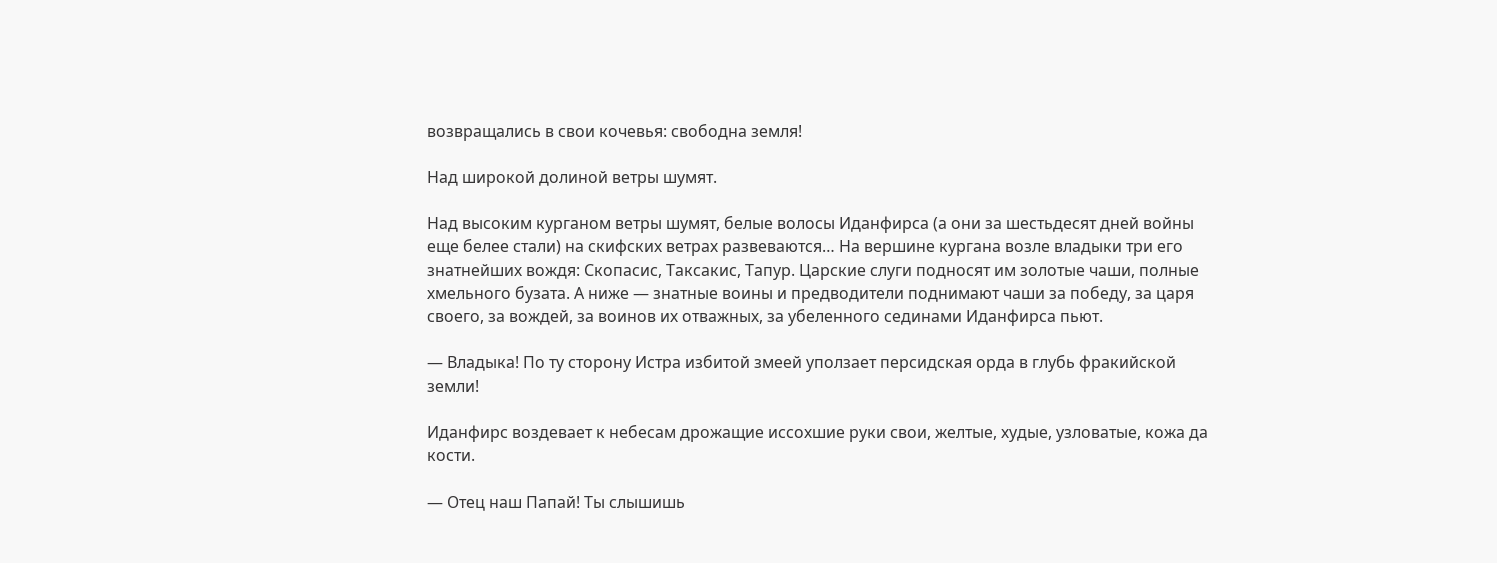возвращались в свои кочевья: свободна земля!

Над широкой долиной ветры шумят.

Над высоким курганом ветры шумят, белые волосы Иданфирса (а они за шестьдесят дней войны еще белее стали) на скифских ветрах развеваются… На вершине кургана возле владыки три его знатнейших вождя: Скопасис, Таксакис, Тапур. Царские слуги подносят им золотые чаши, полные хмельного бузата. А ниже — знатные воины и предводители поднимают чаши за победу, за царя своего, за вождей, за воинов их отважных, за убеленного сединами Иданфирса пьют.

— Владыка! По ту сторону Истра избитой змеей уползает персидская орда в глубь фракийской земли!

Иданфирс воздевает к небесам дрожащие иссохшие руки свои, желтые, худые, узловатые, кожа да кости.

— Отец наш Папай! Ты слышишь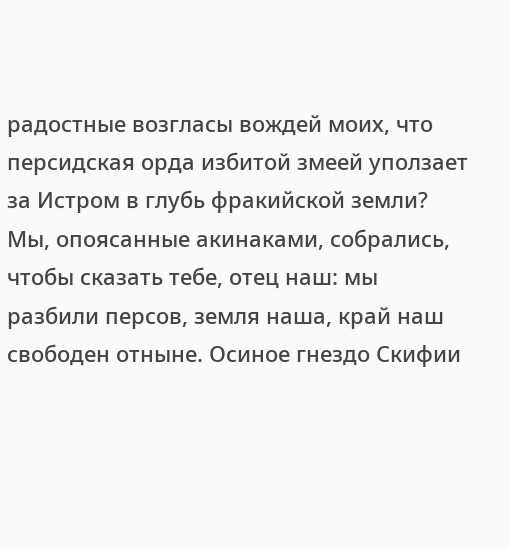радостные возгласы вождей моих, что персидская орда избитой змеей уползает за Истром в глубь фракийской земли? Мы, опоясанные акинаками, собрались, чтобы сказать тебе, отец наш: мы разбили персов, земля наша, край наш свободен отныне. Осиное гнездо Скифии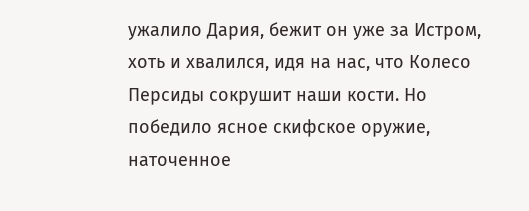ужалило Дария, бежит он уже за Истром, хоть и хвалился, идя на нас, что Колесо Персиды сокрушит наши кости. Но победило ясное скифское оружие, наточенное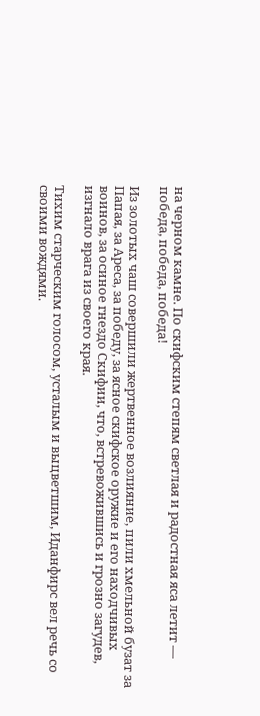на черном камне. По скифским степям светлая и радостная яса летит — победа, победа, победа!

Из золотых чаш совершили жертвенное возлияние, пили хмельной бузат за Папая, за Ареса, за победу, за ясное скифское оружие и его находчивых воинов, за осиное гнездо Скифии, что, встревожившись и грозно загудев, изгнало врага из своего края.

Тихим старческим голосом, усталым и выцветшим, Иданфирс вел речь со своими вождями.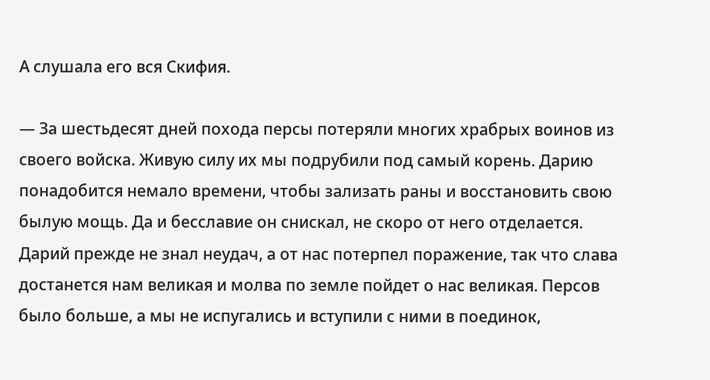А слушала его вся Скифия.

— За шестьдесят дней похода персы потеряли многих храбрых воинов из своего войска. Живую силу их мы подрубили под самый корень. Дарию понадобится немало времени, чтобы зализать раны и восстановить свою былую мощь. Да и бесславие он снискал, не скоро от него отделается. Дарий прежде не знал неудач, а от нас потерпел поражение, так что слава достанется нам великая и молва по земле пойдет о нас великая. Персов было больше, а мы не испугались и вступили с ними в поединок,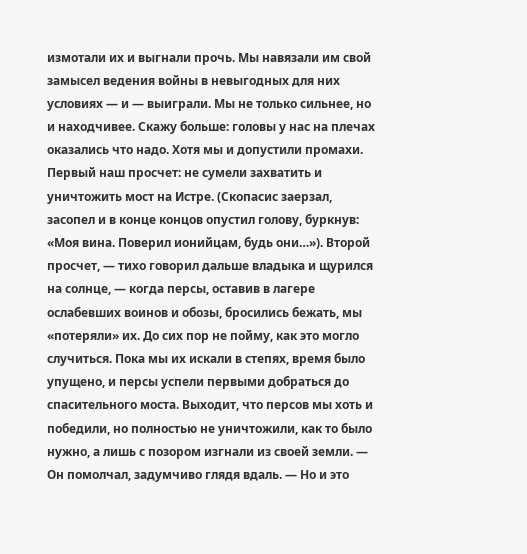измотали их и выгнали прочь. Мы навязали им свой замысел ведения войны в невыгодных для них условиях — и — выиграли. Мы не только сильнее, но и находчивее. Скажу больше: головы у нас на плечах оказались что надо. Хотя мы и допустили промахи. Первый наш просчет: не сумели захватить и уничтожить мост на Истре. (Скопасис заерзал, засопел и в конце концов опустил голову, буркнув: «Моя вина. Поверил ионийцам, будь они…»). Второй просчет, — тихо говорил дальше владыка и щурился на солнце, — когда персы, оставив в лагере ослабевших воинов и обозы, бросились бежать, мы «потеряли» их. До сих пор не пойму, как это могло случиться. Пока мы их искали в степях, время было упущено, и персы успели первыми добраться до спасительного моста. Выходит, что персов мы хоть и победили, но полностью не уничтожили, как то было нужно, а лишь с позором изгнали из своей земли. — Он помолчал, задумчиво глядя вдаль. — Но и это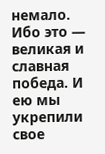немало. Ибо это — великая и славная победа. И ею мы укрепили свое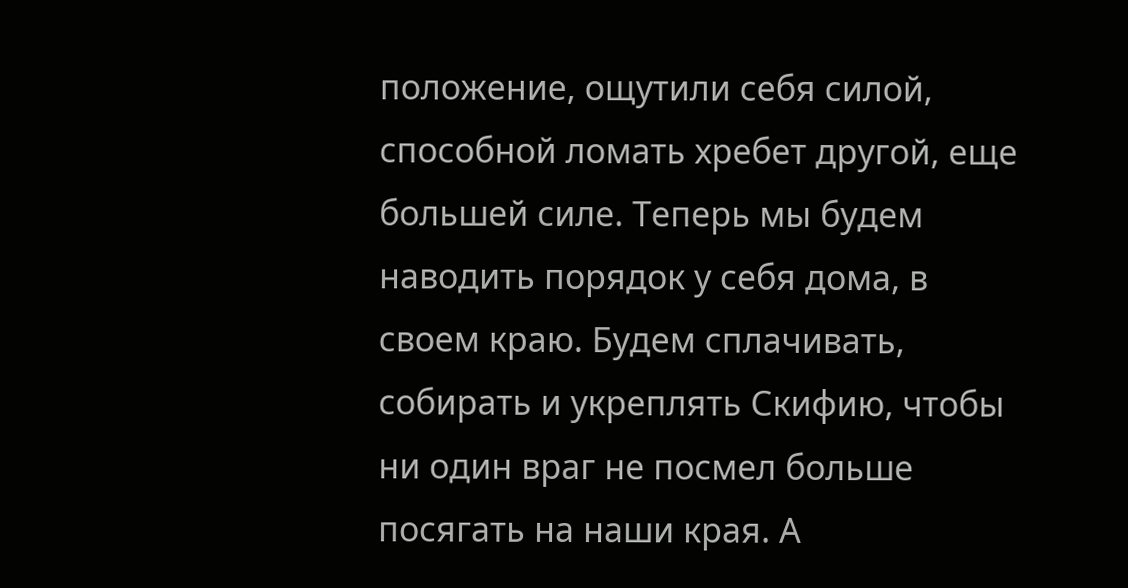положение, ощутили себя силой, способной ломать хребет другой, еще большей силе. Теперь мы будем наводить порядок у себя дома, в своем краю. Будем сплачивать, собирать и укреплять Скифию, чтобы ни один враг не посмел больше посягать на наши края. А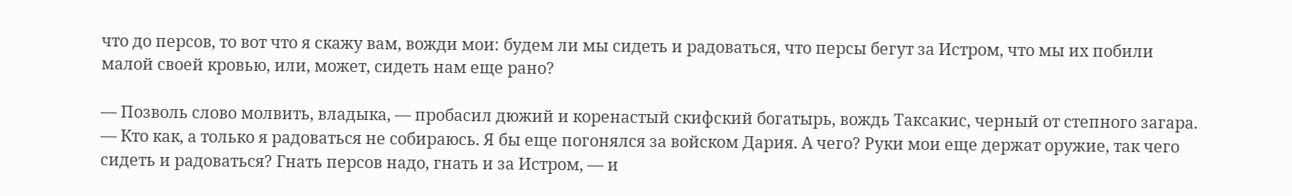что до персов, то вот что я скажу вам, вожди мои: будем ли мы сидеть и радоваться, что персы бегут за Истром, что мы их побили малой своей кровью, или, может, сидеть нам еще рано?

— Позволь слово молвить, владыка, — пробасил дюжий и коренастый скифский богатырь, вождь Таксакис, черный от степного загара. — Кто как, а только я радоваться не собираюсь. Я бы еще погонялся за войском Дария. А чего? Руки мои еще держат оружие, так чего сидеть и радоваться? Гнать персов надо, гнать и за Истром, — и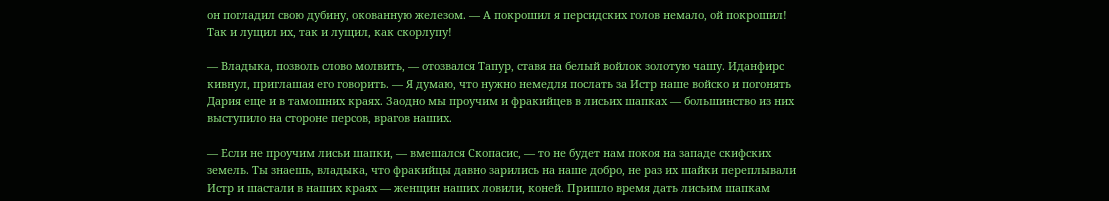он погладил свою дубину, окованную железом. — А покрошил я персидских голов немало, ой покрошил! Так и лущил их, так и лущил, как скорлупу!

— Владыка, позволь слово молвить, — отозвался Тапур, ставя на белый войлок золотую чашу. Иданфирс кивнул, приглашая его говорить. — Я думаю, что нужно немедля послать за Истр наше войско и погонять Дария еще и в тамошних краях. Заодно мы проучим и фракийцев в лисьих шапках — большинство из них выступило на стороне персов, врагов наших.

— Если не проучим лисьи шапки, — вмешался Скопасис, — то не будет нам покоя на западе скифских земель. Ты знаешь, владыка, что фракийцы давно зарились на наше добро, не раз их шайки переплывали Истр и шастали в наших краях — женщин наших ловили, коней. Пришло время дать лисьим шапкам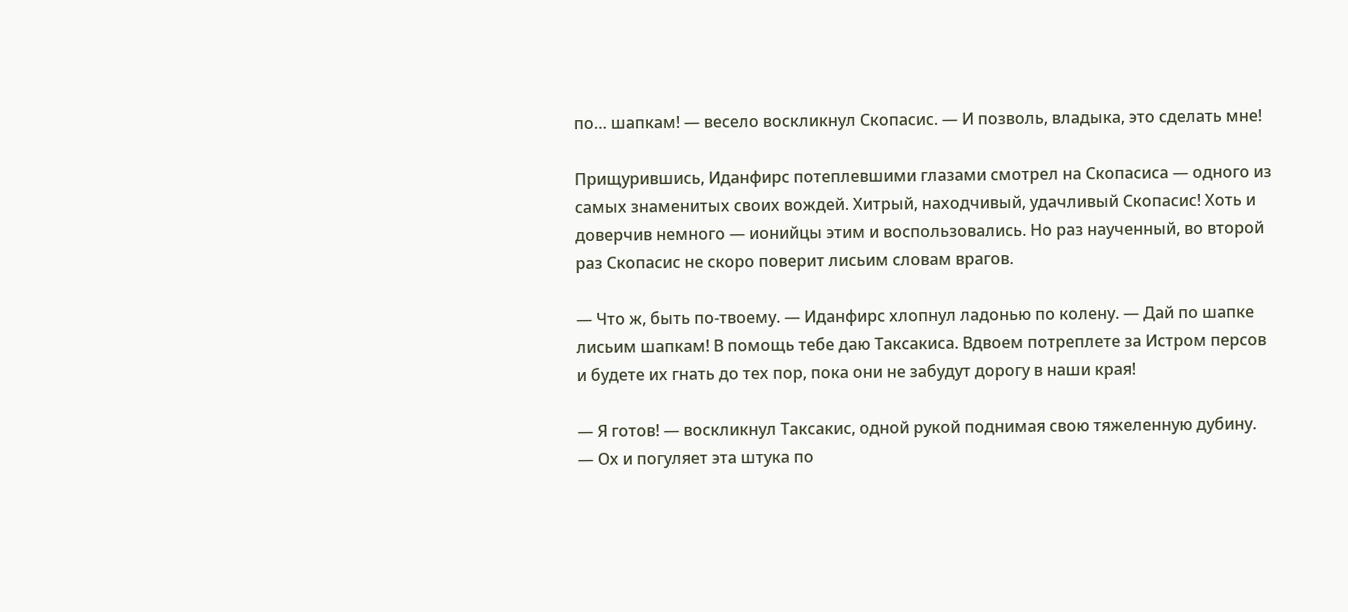по… шапкам! — весело воскликнул Скопасис. — И позволь, владыка, это сделать мне!

Прищурившись, Иданфирс потеплевшими глазами смотрел на Скопасиса — одного из самых знаменитых своих вождей. Хитрый, находчивый, удачливый Скопасис! Хоть и доверчив немного — ионийцы этим и воспользовались. Но раз наученный, во второй раз Скопасис не скоро поверит лисьим словам врагов.

— Что ж, быть по-твоему. — Иданфирс хлопнул ладонью по колену. — Дай по шапке лисьим шапкам! В помощь тебе даю Таксакиса. Вдвоем потреплете за Истром персов и будете их гнать до тех пор, пока они не забудут дорогу в наши края!

— Я готов! — воскликнул Таксакис, одной рукой поднимая свою тяжеленную дубину. — Ох и погуляет эта штука по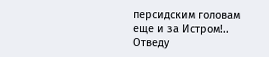персидским головам еще и за Истром!.. Отведу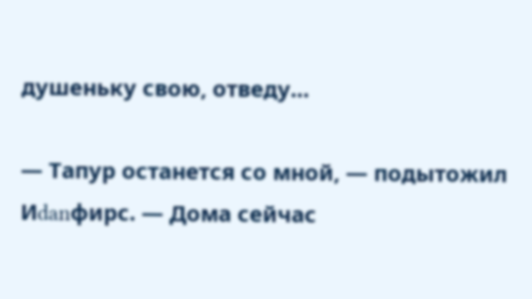душеньку свою, отведу…

— Тапур останется со мной, — подытожил Иdanфирс. — Дома сейчас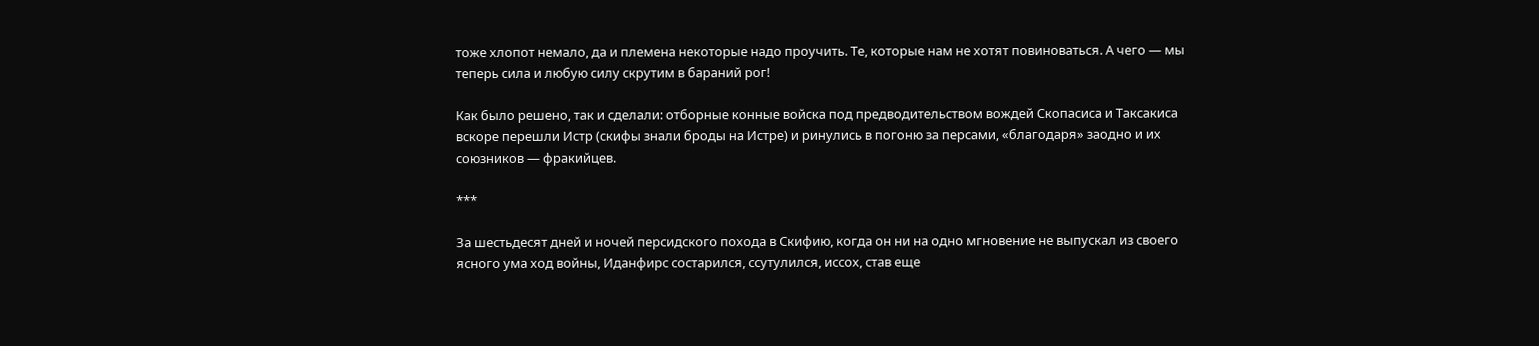тоже хлопот немало, да и племена некоторые надо проучить. Те, которые нам не хотят повиноваться. А чего — мы теперь сила и любую силу скрутим в бараний рог!

Как было решено, так и сделали: отборные конные войска под предводительством вождей Скопасиса и Таксакиса вскоре перешли Истр (скифы знали броды на Истре) и ринулись в погоню за персами, «благодаря» заодно и их союзников — фракийцев.

***

За шестьдесят дней и ночей персидского похода в Скифию, когда он ни на одно мгновение не выпускал из своего ясного ума ход войны, Иданфирс состарился, ссутулился, иссох, став еще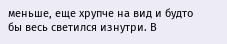меньше, еще хрупче на вид и будто бы весь светился изнутри. В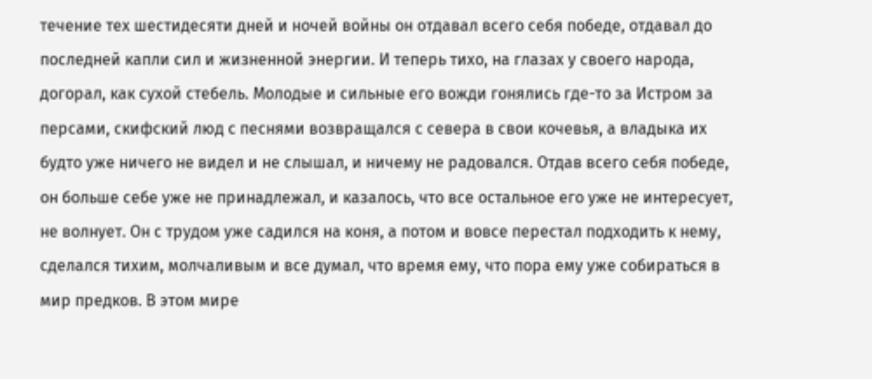течение тех шестидесяти дней и ночей войны он отдавал всего себя победе, отдавал до последней капли сил и жизненной энергии. И теперь тихо, на глазах у своего народа, догорал, как сухой стебель. Молодые и сильные его вожди гонялись где-то за Истром за персами, скифский люд с песнями возвращался с севера в свои кочевья, а владыка их будто уже ничего не видел и не слышал, и ничему не радовался. Отдав всего себя победе, он больше себе уже не принадлежал, и казалось, что все остальное его уже не интересует, не волнует. Он с трудом уже садился на коня, а потом и вовсе перестал подходить к нему, сделался тихим, молчаливым и все думал, что время ему, что пора ему уже собираться в мир предков. В этом мире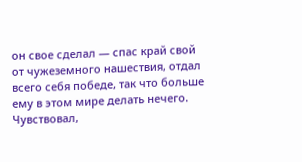он свое сделал — спас край свой от чужеземного нашествия, отдал всего себя победе, так что больше ему в этом мире делать нечего. Чувствовал,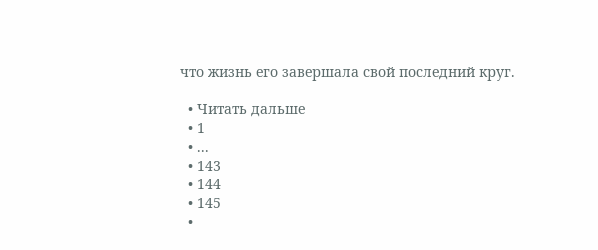что жизнь его завершала свой последний круг.

  • Читать дальше
  • 1
  • ...
  • 143
  • 144
  • 145
  •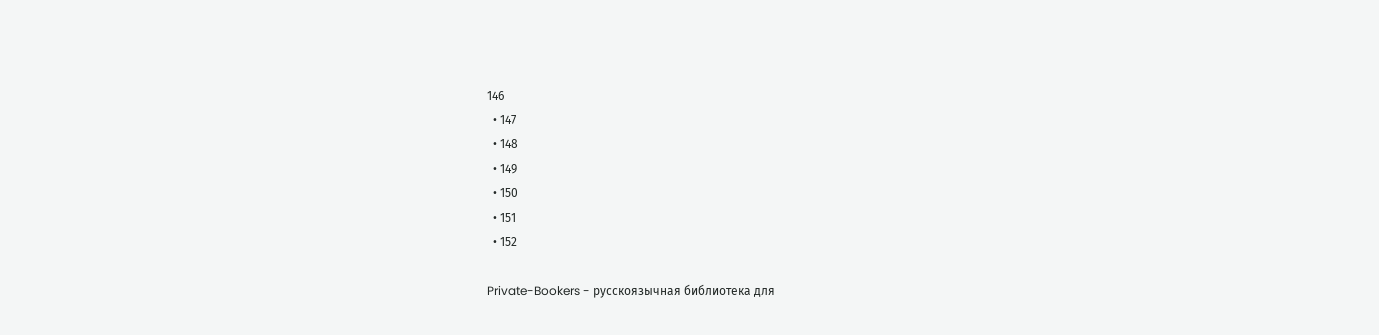146
  • 147
  • 148
  • 149
  • 150
  • 151
  • 152

Private-Bookers - русскоязычная библиотека для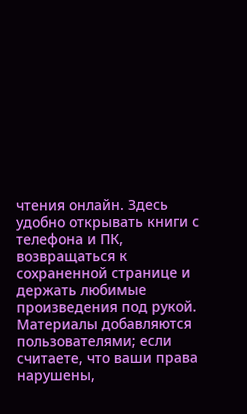чтения онлайн. Здесь удобно открывать книги с телефона и ПК, возвращаться к сохраненной странице и держать любимые произведения под рукой. Материалы добавляются пользователями; если считаете, что ваши права нарушены,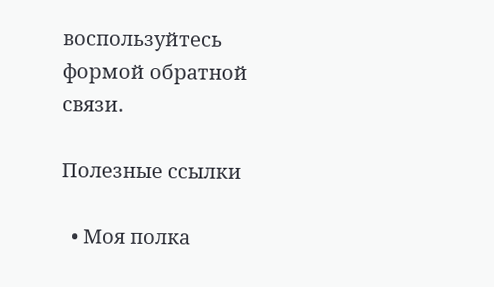воспользуйтесь формой обратной связи.

Полезные ссылки

  • Моя полка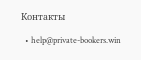Контакты

  • help@private-bookers.win